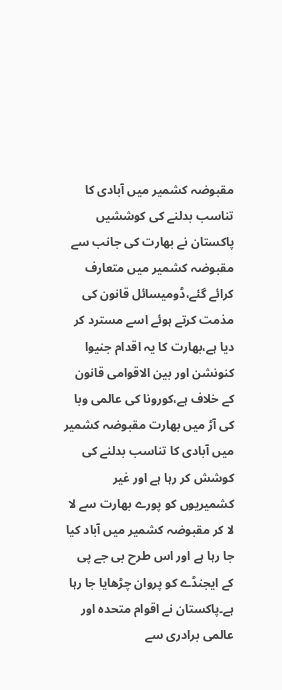مقبوضہ کشمیر میں آبادی کا تناسب بدلنے کی کوششیں
پاکستان نے بھارت کی جانب سے مقبوضہ کشمیر میں متعارف کرائے گئے،ڈومیسائل قانون کی مذمت کرتے ہوئے اسے مسترد کر دیا ہے،بھارت کا یہ اقدام جنیوا کنونشن اور بین الاقوامی قانون کے خلاف ہے،کورونا کی عالمی وبا کی آڑ میں بھارت مقبوضہ کشمیر میں آبادی کا تناسب بدلنے کی کوشش کر رہا ہے اور غیر کشمیریوں کو پورے بھارت سے لا لا کر مقبوضہ کشمیر میں آباد کیا جا رہا ہے اور اس طرح بی جے پی کے ایجنڈے کو پروان چڑھایا جا رہا ہے۔پاکستان نے اقوام متحدہ اور عالمی برادری سے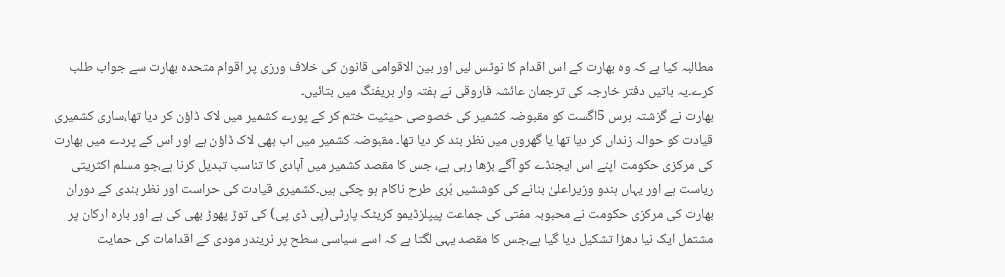مطالبہ کیا ہے کہ وہ بھارت کے اس اقدام کا نوٹس لیں اور بین الاقوامی قانون کی خلاف ورزی پر اقوام متحدہ بھارت سے جواب طلب کرے۔یہ باتیں دفتر خارجہ کی ترجمان عائشہ فاروقی نے ہفتہ وار بریفنگ میں بتائیں۔
بھارت نے گزشتہ برس 5اگست کو مقبوضہ کشمیر کی خصوصی حیثیت ختم کر کے پورے کشمیر میں لاک ڈاؤن کر دیا تھا،ساری کشمیری قیادت کو حوالہ زنداں کر دیا تھا یا گھروں میں نظر بند کر دیا تھا۔ مقبوضہ کشمیر میں اب بھی لاک ڈاؤن ہے اور اس کے پردے میں بھارت کی مرکزی حکومت اپنے اس ایجنڈے کو آگے بڑھا رہی ہے، جس کا مقصد کشمیر میں آبادی کا تناسب تبدیل کرنا ہے،جو مسلم اکثریتی ریاست ہے اور یہاں ہندو وزیراعلیٰ بنانے کی کوششیں بُری طرح ناکام ہو چکی ہیں۔کشمیری قیادت کی حراست اور نظر بندی کے دوران بھارت کی مرکزی حکومت نے محبوبہ مفتی کی جماعت پیپلزڈیمو کریٹک پارٹی(پی ڈی پی) کی توڑ پھوڑ بھی کی ہے اور بارہ ارکان پر مشتمل ایک نیا دھڑا تشکیل دیا گیا ہے،جس کا مقصد یہی لگتا ہے کہ اسے سیاسی سطح پر نریندر مودی کے اقدامات کی حمایت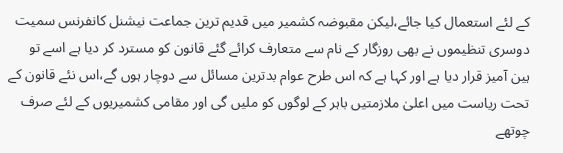کے لئے استعمال کیا جائے،لیکن مقبوضہ کشمیر میں قدیم ترین جماعت نیشنل کانفرنس سمیت دوسری تنظیموں نے بھی روزگار کے نام سے متعارف کرائے گئے قانون کو مسترد کر دیا ہے اسے تو ہین آمیز قرار دیا ہے اور کہا ہے کہ اس طرح عوام بدترین مسائل سے دوچار ہوں گے،اس نئے قانون کے تحت ریاست میں اعلیٰ ملازمتیں باہر کے لوگوں کو ملیں گی اور مقامی کشمیریوں کے لئے صرف چوتھے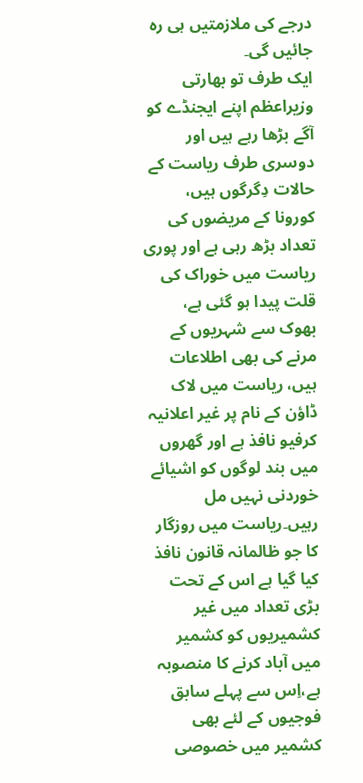درجے کی ملازمتیں ہی رہ جائیں گی۔
ایک طرف تو بھارتی وزیراعظم اپنے ایجنڈے کو آگے بڑھا رہے ہیں اور دوسری طرف ریاست کے حالات دِگرگوں ہیں، کورونا کے مریضوں کی تعداد بڑھ رہی ہے اور پوری ریاست میں خوراک کی قلت پیدا ہو گئی ہے، بھوک سے شہریوں کے مرنے کی بھی اطلاعات ہیں، ریاست میں لاک ڈاؤن کے نام پر غیر اعلانیہ کرفیو نافذ ہے اور گھروں میں بند لوگوں کو اشیائے خوردنی نہیں مل رہیں۔ریاست میں روزگار کا جو ظالمانہ قانون نافذ کیا گیا ہے اس کے تحت بڑی تعداد میں غیر کشمیریوں کو کشمیر میں آباد کرنے کا منصوبہ ہے،اِس سے پہلے سابق فوجیوں کے لئے بھی کشمیر میں خصوصی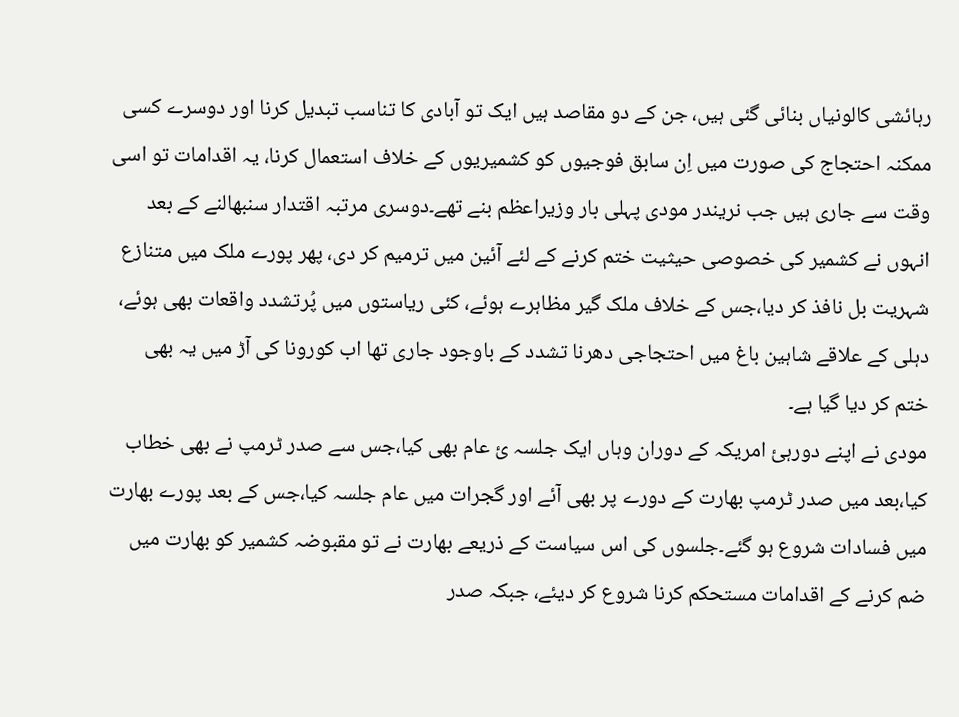رہائشی کالونیاں بنائی گئی ہیں، جن کے دو مقاصد ہیں ایک تو آبادی کا تناسب تبدیل کرنا اور دوسرے کسی ممکنہ احتجاج کی صورت میں اِن سابق فوجیوں کو کشمیریوں کے خلاف استعمال کرنا، یہ اقدامات تو اسی وقت سے جاری ہیں جب نریندر مودی پہلی بار وزیراعظم بنے تھے۔دوسری مرتبہ اقتدار سنبھالنے کے بعد انہوں نے کشمیر کی خصوصی حیثیت ختم کرنے کے لئے آئین میں ترمیم کر دی، پھر پورے ملک میں متنازع شہریت بل نافذ کر دیا،جس کے خلاف ملک گیر مظاہرے ہوئے، کئی ریاستوں میں پُرتشدد واقعات بھی ہوئے، دہلی کے علاقے شاہین باغ میں احتجاجی دھرنا تشدد کے باوجود جاری تھا اب کورونا کی آڑ میں یہ بھی ختم کر دیا گیا ہے۔
مودی نے اپنے دورہئ امریکہ کے دوران وہاں ایک جلسہ ئ عام بھی کیا،جس سے صدر ٹرمپ نے بھی خطاب کیا،بعد میں صدر ٹرمپ بھارت کے دورے پر بھی آئے اور گجرات میں عام جلسہ کیا،جس کے بعد پورے بھارت میں فسادات شروع ہو گئے۔جلسوں کی اس سیاست کے ذریعے بھارت نے تو مقبوضہ کشمیر کو بھارت میں ضم کرنے کے اقدامات مستحکم کرنا شروع کر دیئے، جبکہ صدر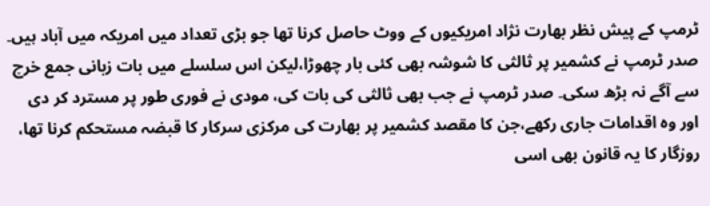ٹرمپ کے پیش نظر بھارت نژاد امریکیوں کے ووٹ حاصل کرنا تھا جو بڑی تعداد میں امریکہ میں آباد ہیں۔ صدر ٹرمپ نے کشمیر پر ثالثی کا شوشہ بھی کئی بار چھوڑا،لیکن اس سلسلے میں بات زبانی جمع خرچ سے آگے نہ بڑھ سکی۔ صدر ٹرمپ نے جب بھی ثالثی کی بات کی، مودی نے فوری طور پر مسترد کر دی اور وہ اقدامات جاری رکھے،جن کا مقصد کشمیر پر بھارت کی مرکزی سرکار کا قبضہ مستحکم کرنا تھا، روزگار کا یہ قانون بھی اسی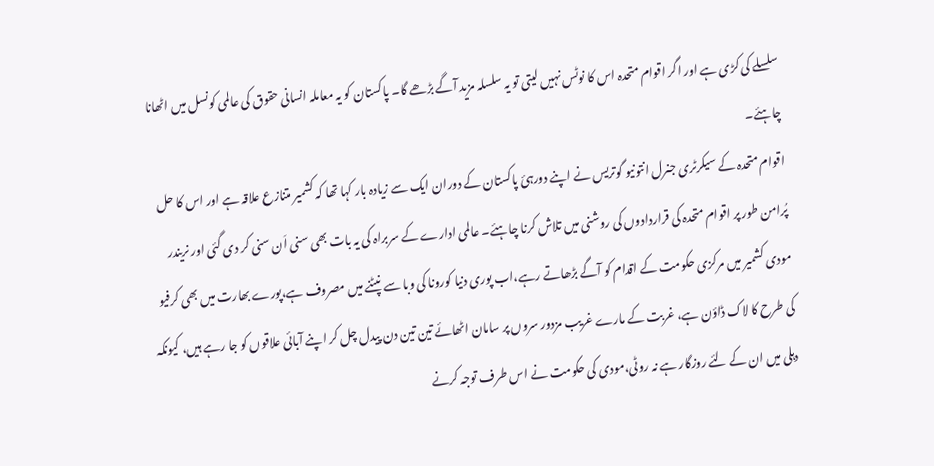سلسلے کی کڑی ہے اور اگر اقوام متحدہ اس کا نوٹس نہیں لیتی تو یہ سلسلہ مزید آگے بڑھے گا۔ پاکستان کو یہ معاملہ انسانی حقوق کی عالمی کونسل میں اٹھانا چاہئے۔
اقوام متحدہ کے سیکرٹری جنرل انتونیو گوتریس نے اپنے دورہئ پاکستان کے دوران ایک سے زیادہ بار کہا تھا کہ کشمیر متنازع علاقہ ہے اور اس کا حل پُرامن طور پر اقوام متحدہ کی قراردادوں کی روشنی میں تلاش کرنا چاہئے۔ عالمی ادارے کے سربراہ کی یہ بات بھی سنی اَن سنی کر دی گئی اور نریندر مودی کشمیر میں مرکزی حکومت کے اقدام کو آگے بڑھاتے رہے،اب پوری دنیا کورونا کی وبا سے نپٹنے میں مصروف ہے،پورے بھارت میں بھی کرفیو کی طرح کا لاک ڈاؤن ہے، غربت کے مارے غریب مزدور سروں پر سامان اٹھائے تین تین دن پیدل چل کر اپنے آبائی علاقوں کو جا رہے ہیں، کیونکہ دہلی میں ان کے لئے روزگار ہے نہ روٹی،مودی کی حکومت نے اس طرف توجہ کرنے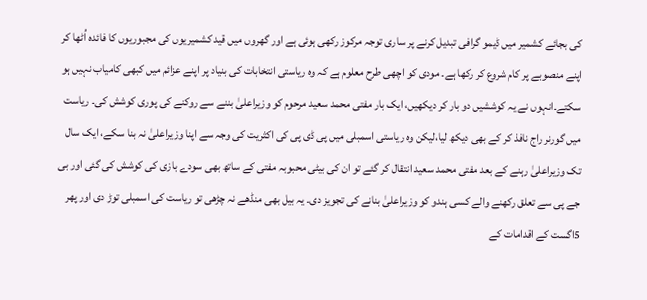کی بجائے کشمیر میں ڈیمو گرافی تبدیل کرنے پر ساری توجہ مرکوز رکھی ہوئی ہے اور گھروں میں قید کشمیریوں کی مجبوریوں کا فائدہ اُٹھا کر اپنے منصوبے پر کام شروع کر رکھا ہے۔ مودی کو اچھی طرح معلوم ہے کہ وہ ریاستی انتخابات کی بنیاد پر اپنے عزائم میں کبھی کامیاب نہیں ہو سکتے۔انہوں نے یہ کوششیں دو بار کر دیکھیں، ایک بار مفتی محمد سعید مرحوم کو وزیراعلیٰ بننے سے روکنے کی پوری کوشش کی۔ ریاست میں گورنر راج نافذ کر کے بھی دیکھ لیا،لیکن وہ ریاستی اسمبلی میں پی ڈی پی کی اکثریت کی وجہ سے اپنا وزیراعلیٰ نہ بنا سکے، ایک سال تک وزیراعلیٰ رہنے کے بعد مفتی محمد سعید انتقال کر گئے تو ان کی بیٹی محبوبہ مفتی کے ساتھ بھی سودے بازی کی کوشش کی گئی اور بی جے پی سے تعلق رکھنے والے کسی ہندو کو وزیراعلیٰ بنانے کی تجویز دی۔ یہ بیل بھی منڈھے نہ چڑھی تو ریاست کی اسمبلی توڑ دی اور پھر 5اگست کے اقدامات کے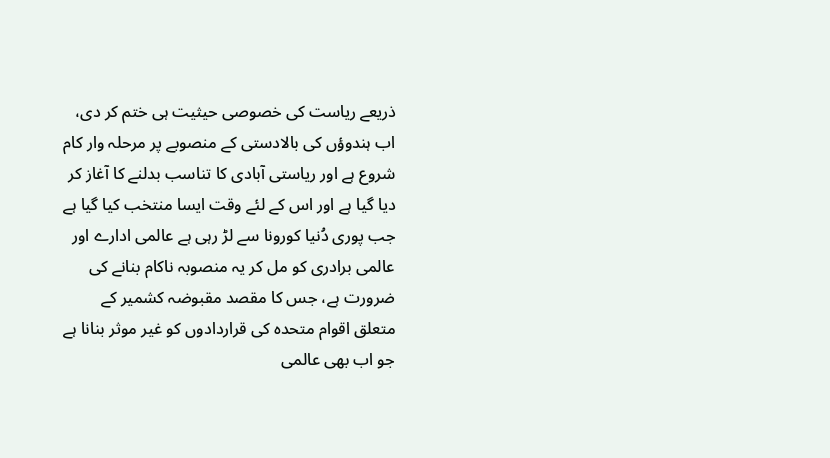ذریعے ریاست کی خصوصی حیثیت ہی ختم کر دی، اب ہندوؤں کی بالادستی کے منصوبے پر مرحلہ وار کام شروع ہے اور ریاستی آبادی کا تناسب بدلنے کا آغاز کر دیا گیا ہے اور اس کے لئے وقت ایسا منتخب کیا گیا ہے جب پوری دُنیا کورونا سے لڑ رہی ہے عالمی ادارے اور عالمی برادری کو مل کر یہ منصوبہ ناکام بنانے کی ضرورت ہے، جس کا مقصد مقبوضہ کشمیر کے متعلق اقوام متحدہ کی قراردادوں کو غیر موثر بنانا ہے جو اب بھی عالمی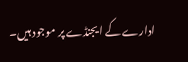ادارے کے ایجنڈے پر موجود ہیں۔